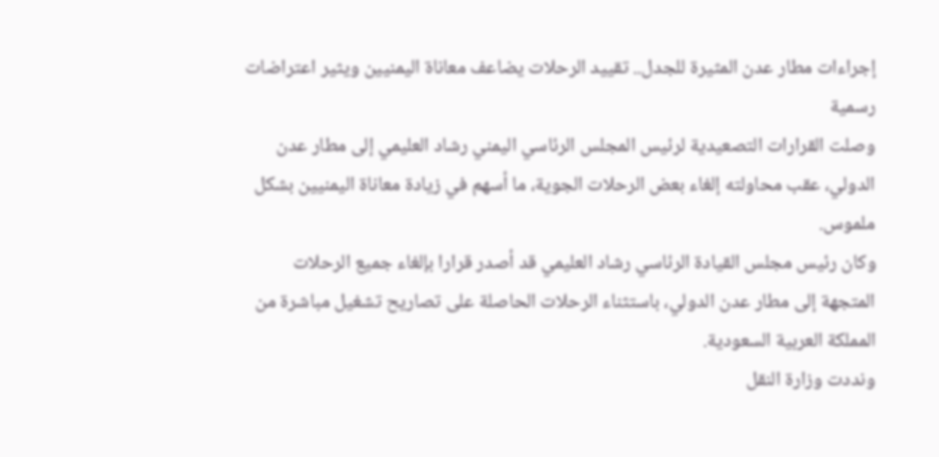إجراءات مطار عدن المثيرة للجدل.. تقييد الرحلات يضاعف معاناة اليمنيين ويثير اعتراضات رسمية
وصلت القرارات التصعيدية لرئيس المجلس الرئاسي اليمني رشاد العليمي إلى مطار عدن الدولي، عقب محاولته إلغاء بعض الرحلات الجوية، ما أسهم في زيادة معاناة اليمنيين بشكل ملموس.
وكان رئيس مجلس القيادة الرئاسي رشاد العليمي قد أصدر قرارا بإلغاء جميع الرحلات المتجهة إلى مطار عدن الدولي، باستثناء الرحلات الحاصلة على تصاريح تشغيل مباشرة من المملكة العربية السعودية.
ونددت وزارة النقل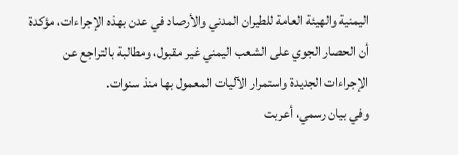اليمنية والهيئة العامة للطيران المدني والأرصاد في عدن بهذه الإجراءات، مؤكدة أن الحصار الجوي على الشعب اليمني غير مقبول، ومطالبة بالتراجع عن الإجراءات الجديدة واستمرار الآليات المعمول بها منذ سنوات.
وفي بيان رسمي، أعربت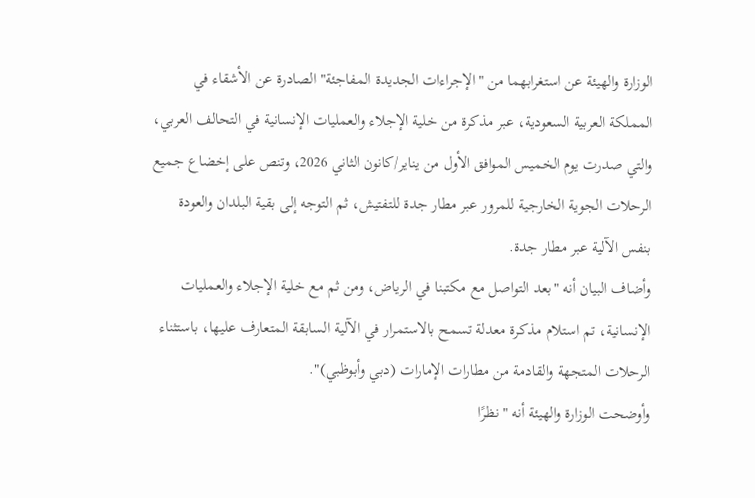الوزارة والهيئة عن استغرابهما من "الإجراءات الجديدة المفاجئة" الصادرة عن الأشقاء في المملكة العربية السعودية، عبر مذكرة من خلية الإجلاء والعمليات الإنسانية في التحالف العربي، والتي صدرت يوم الخميس الموافق الأول من يناير/كانون الثاني 2026، وتنص على إخضاع جميع الرحلات الجوية الخارجية للمرور عبر مطار جدة للتفتيش، ثم التوجه إلى بقية البلدان والعودة بنفس الآلية عبر مطار جدة.
وأضاف البيان أنه "بعد التواصل مع مكتبنا في الرياض، ومن ثم مع خلية الإجلاء والعمليات الإنسانية، تم استلام مذكرة معدلة تسمح بالاستمرار في الآلية السابقة المتعارف عليها، باستثناء الرحلات المتجهة والقادمة من مطارات الإمارات (دبي وأبوظبي)".
وأوضحت الوزارة والهيئة أنه "نظرًا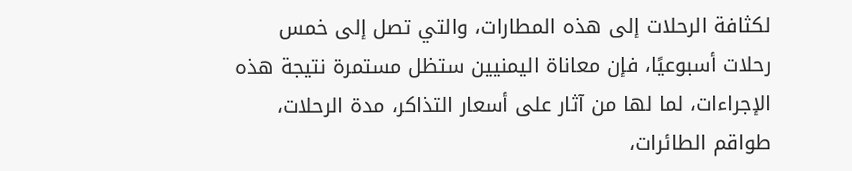لكثافة الرحلات إلى هذه المطارات، والتي تصل إلى خمس رحلات أسبوعيًا، فإن معاناة اليمنيين ستظل مستمرة نتيجة هذه الإجراءات، لما لها من آثار على أسعار التذاكر، مدة الرحلات، طواقم الطائرات،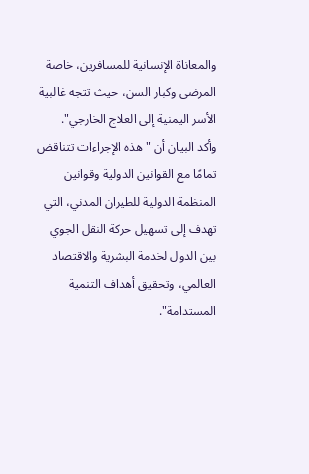والمعاناة الإنسانية للمسافرين، خاصة المرضى وكبار السن، حيث تتجه غالبية الأسر اليمنية إلى العلاج الخارجي".
وأكد البيان أن "هذه الإجراءات تتناقض تمامًا مع القوانين الدولية وقوانين المنظمة الدولية للطيران المدني، التي تهدف إلى تسهيل حركة النقل الجوي بين الدول لخدمة البشرية والاقتصاد العالمي، وتحقيق أهداف التنمية المستدامة".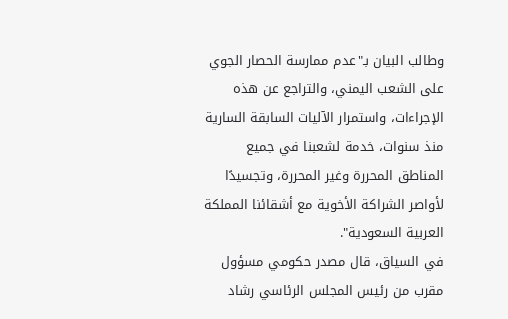وطالب البيان بـ"عدم ممارسة الحصار الجوي على الشعب اليمني، والتراجع عن هذه الإجراءات، واستمرار الآليات السابقة السارية منذ سنوات، خدمة لشعبنا في جميع المناطق المحررة وغير المحررة، وتجسيدًا لأواصر الشراكة الأخوية مع أشقائنا المملكة العربية السعودية".
في السياق، قال مصدر حكومي مسؤول مقرب من رئيس المجلس الرئاسي رشاد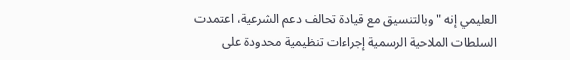العليمي إنه "وبالتنسيق مع قيادة تحالف دعم الشرعية، اعتمدت السلطات الملاحية الرسمية إجراءات تنظيمية محدودة على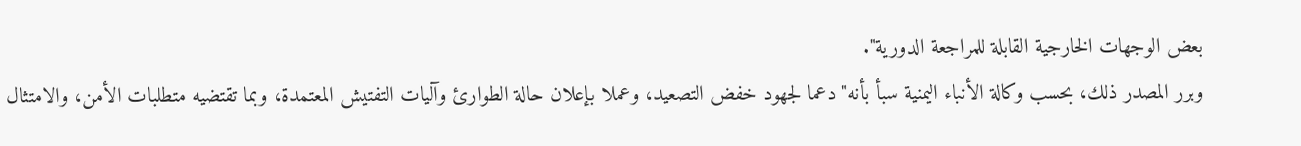بعض الوجهات الخارجية القابلة للمراجعة الدورية".
وبرر المصدر ذلك، بحسب وكالة الأنباء اليمنية سبأ بأنه"دعما لجهود خفض التصعيد، وعملا بإعلان حالة الطوارئ وآليات التفتيش المعتمدة، وبما تقتضيه متطلبات الأمن، والامتثال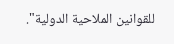للقوانين الملاحية الدولية".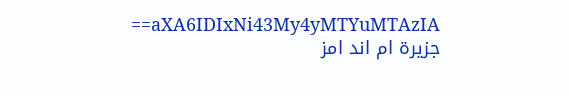aXA6IDIxNi43My4yMTYuMTAzIA== جزيرة ام اند امز